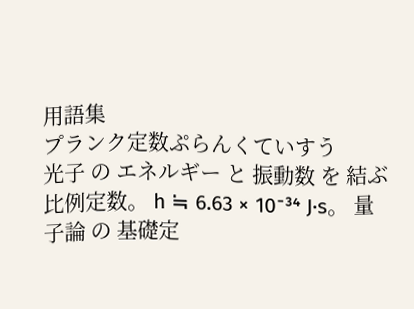用語集
プランク定数ぷらんくていすう
光子 の エネルギー と 振動数 を 結ぶ 比例定数。 h ≒ 6.63 × 10⁻³⁴ J·s。 量子論 の 基礎定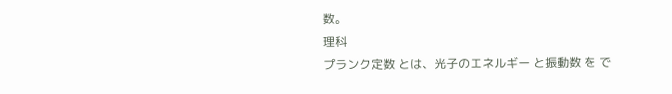数。
理科
プランク定数 とは、光子のエネルギー と振動数 を で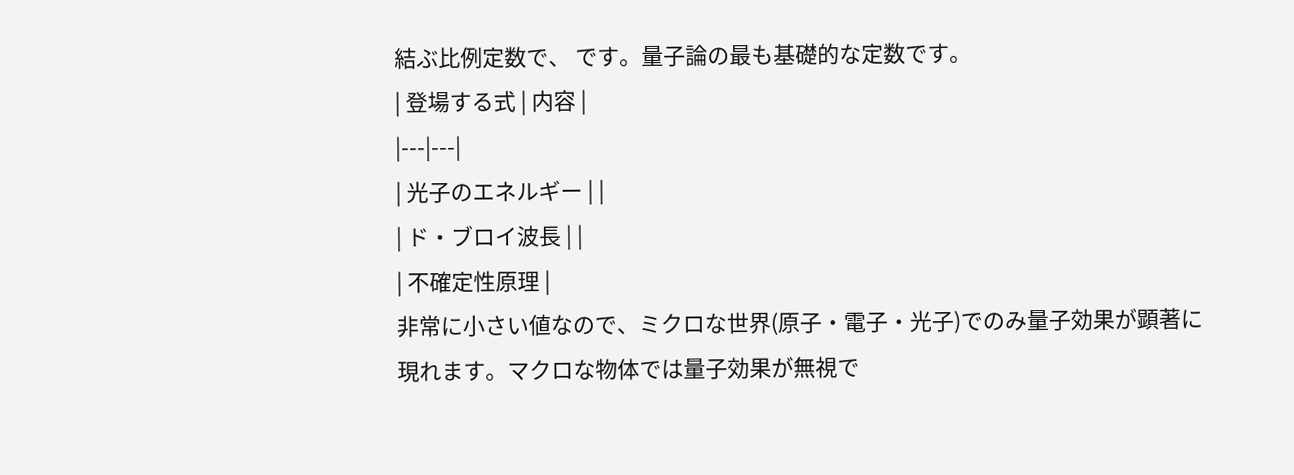結ぶ比例定数で、 です。量子論の最も基礎的な定数です。
| 登場する式 | 内容 |
|---|---|
| 光子のエネルギー | |
| ド・ブロイ波長 | |
| 不確定性原理 |
非常に小さい値なので、ミクロな世界(原子・電子・光子)でのみ量子効果が顕著に現れます。マクロな物体では量子効果が無視で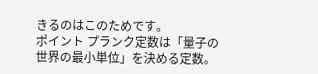きるのはこのためです。
ポイント プランク定数は「量子の世界の最小単位」を決める定数。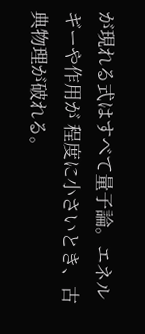が現れる式はすべて量子論。エネルギーや作用が 程度に小さいとき、古典物理が破れる。